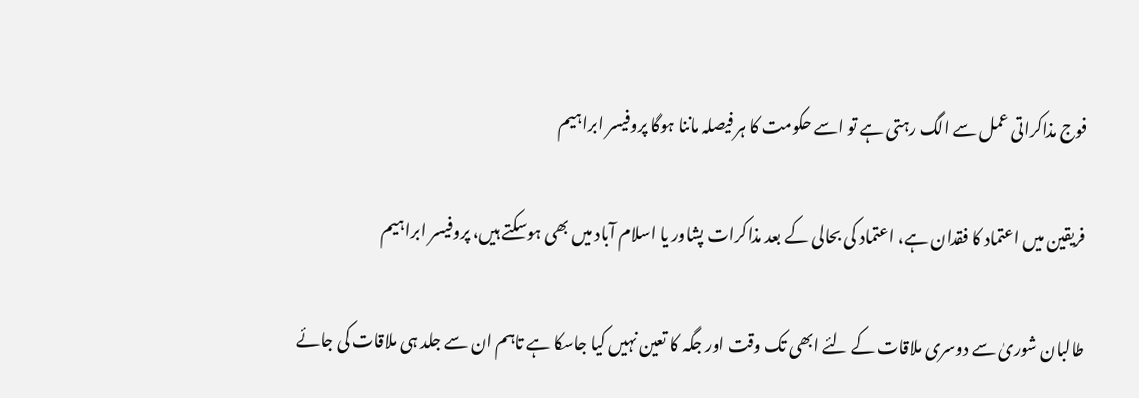فوج مذاکراتی عمل سے الگ رہتی ہے تو اسے حکومت کا ہر فیصلہ ماننا ہوگا پروفیسر ابراہیم

فریقین میں اعتماد کا فقدان ہے، اعتماد کی بحالی کے بعد مذاکرات پشاور یا اسلام آباد میں بھی ہوسکتے ہیں، پروفیسر ابراہیم

طالبان شوریٰ سے دوسری ملاقات کے لئے ابھی تک وقت اور جگہ کا تعین نہیں کیا جاسکا ہے تاہم ان سے جلد ہی ملاقات کی جائے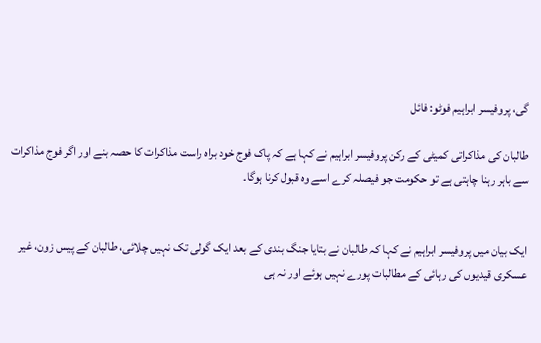گی، پروفیسر ابراہیم فوٹو: فائل

طالبان کی مذاکراتی کمیٹی کے رکن پروفیسر ابراہیم نے کہا ہے کہ پاک فوج خود براہ راست مذاکرات کا حصہ بنے اور اگر فوج مذاکرات سے باہر رہنا چاہتی ہے تو حکومت جو فیصلہ کرے اسے وہ قبول کرنا ہوگا۔


ایک بیان میں پروفیسر ابراہیم نے کہا کہ طالبان نے بتایا جنگ بندی کے بعد ایک گولی تک نہیں چلائی، طالبان کے پیس زون، غیر عسکری قیدیوں کی رہائی کے مطالبات پورے نہیں ہوئے اور نہ ہی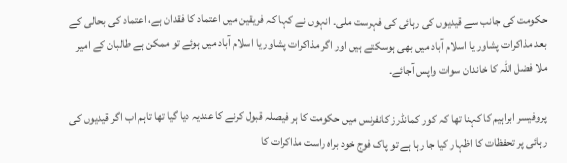حکومت کی جانب سے قیدیوں کی رہائی کی فہرست ملی۔ انہوں نے کہا کہ فریقین میں اعتماد کا فقدان ہے، اعتماد کی بحالی کے بعد مذاکرات پشاور یا اسلام آباد میں بھی ہوسکتے ہیں اور اگر مذاکرات پشاور یا اسلام آباد میں ہوئے تو ممکن ہے طالبان کے امیر ملا فضل اللہ کا خاندان سوات واپس آجائے۔

پروفیسر ابراہیم کا کہنا تھا کہ کور کمانڈرز کانفرنس میں حکومت کا ہر فیصلہ قبول کرنے کا عندیہ دیا گیا تھا تاہم اب اگر قیدیوں کی رہائی پر تحفظات کا اظہار کیا جا رہا ہے تو پاک فوج خود براہ راست مذاکرات کا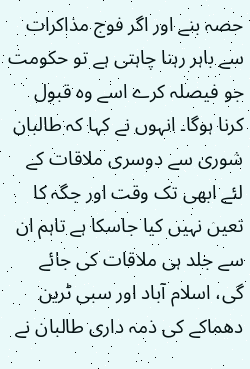حصہ بنے اور اگر فوج مذاکرات سے باہر رہنا چاہتی ہے تو حکومت جو فیصلہ کرے اسے وہ قبول کرنا ہوگا۔ انہوں نے کہا کہ طالبان شوریٰ سے دوسری ملاقات کے لئے ابھی تک وقت اور جگہ کا تعین نہیں کیا جاسکا ہے تاہم ان سے جلد ہی ملاقات کی جائے گی، اسلام آباد اور سبی ٹرین دھماکے کی ذمہ داری طالبان نے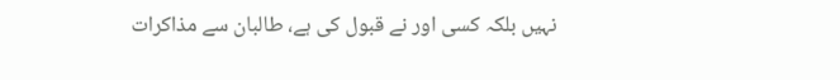نہیں بلکہ کسی اور نے قبول کی ہے، طالبان سے مذاکرات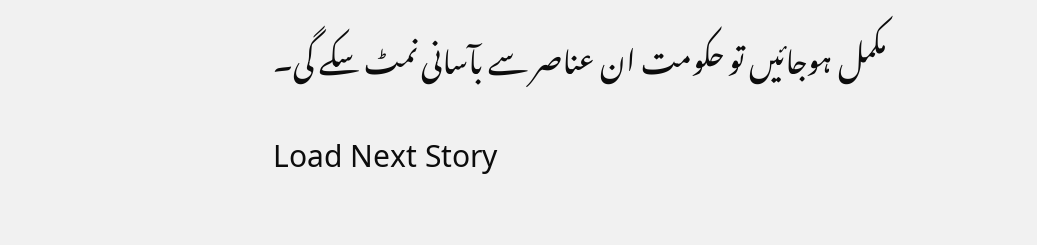مکمل ہوجائیں تو حکومت ان عناصر سے بآسانی نمٹ سکے گی۔
Load Next Story